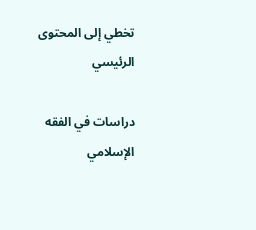تخطي إلى المحتوى الرئيسي

دراسات في الفقه الإسلامي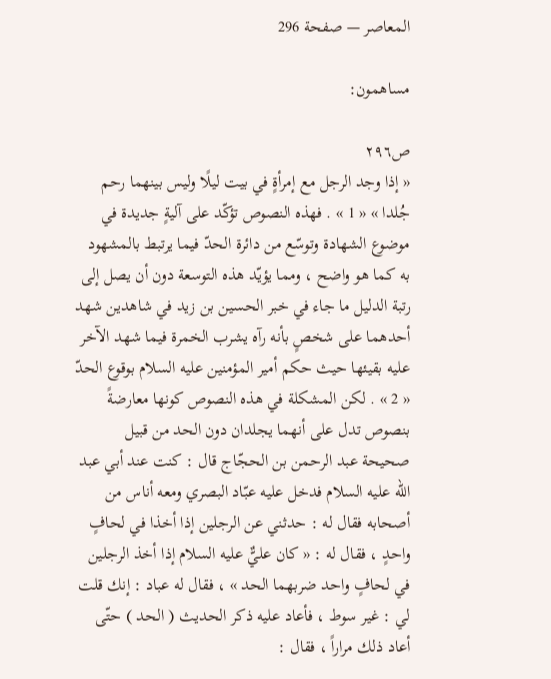المعاصر — صفحة 296

مساهمون:

ص٢٩٦
« إذا وجد الرجل مع إمرأةٍ في بيت ليلًا وليس بينهما رحم جُلدا » « 1 » . فهذه النصوص تؤكّد على آليةٍ جديدة في موضوع الشهادة وتوسّع من دائرة الحدّ فيما يرتبط بالمشهود به كما هو واضح ، ومما يؤيّد هذه التوسعة دون أن يصل إلى رتبة الدليل ما جاء في خبر الحسين بن زيد في شاهدين شهد أحدهما على شخصٍ بأنه رآه يشرب الخمرة فيما شهد الآخر عليه بقيئها حيث حكم أمير المؤمنين عليه السلام بوقوع الحدّ « 2 » . لكن المشكلة في هذه النصوص كونها معارضةً بنصوص تدل على أنهما يجلدان دون الحد من قبيل صحيحة عبد الرحمن بن الحجّاج قال : كنت عند أبي عبد الله عليه السلام فدخل عليه عبّاد البصري ومعه أناس من أصحابه فقال له : حدثني عن الرجلين إذا أخذا في لحافٍ واحدٍ ، فقال له : « كان عليٌّ عليه السلام إذا أخذ الرجلين في لحافٍ واحد ضربهما الحد » ، فقال له عباد : إنك قلت لي : غير سوط ، فأعاد عليه ذكر الحديث ( الحد ) حتّى أعاد ذلك مراراً ، فقال :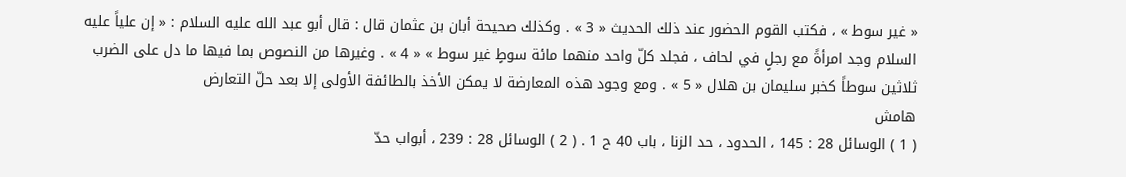« غير سوط » ، فكتب القوم الحضور عند ذلك الحديث « 3 » . وكذلك صحيحة أبان بن عثمان قال : قال أبو عبد الله عليه السلام : « إن علياً عليه السلام وجد امرأةً مع رجلٍ في لحاف ، فجلد كلّ واحد منهما مائة سوطٍ غير سوط » « 4 » . وغيرها من النصوص بما فيها ما دل على الضرب ثلاثين سوطاً كخبر سليمان بن هلال « 5 » . ومع وجود هذه المعارضة لا يمكن الأخذ بالطائفة الأولى إلا بعد حلّ التعارض
هامش
( 1 ) الوسائل 28 : 145 ، الحدود ، حد الزنا ، باب 40 ح 1 . ( 2 ) الوسائل 28 : 239 ، أبواب حدّ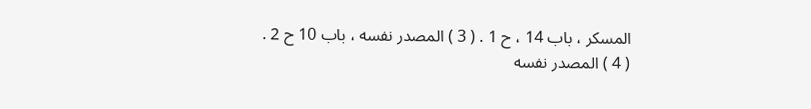المسكر ، باب 14 ، ح 1 . ( 3 ) المصدر نفسه ، باب 10 ح 2 . ( 4 ) المصدر نفسه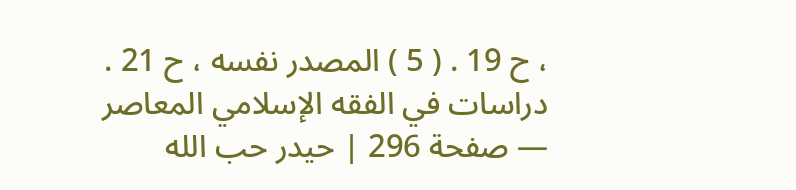، ح 19 . ( 5 ) المصدر نفسه ، ح 21 .
دراسات في الفقه الإسلامي المعاصر — صفحة 296 | حيدر حب الله